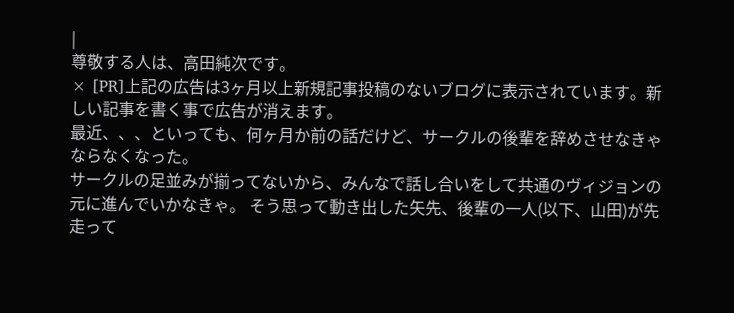|
尊敬する人は、高田純次です。
× [PR]上記の広告は3ヶ月以上新規記事投稿のないブログに表示されています。新しい記事を書く事で広告が消えます。
最近、、、といっても、何ヶ月か前の話だけど、サークルの後輩を辞めさせなきゃならなくなった。
サークルの足並みが揃ってないから、みんなで話し合いをして共通のヴィジョンの元に進んでいかなきゃ。 そう思って動き出した矢先、後輩の一人(以下、山田)が先走って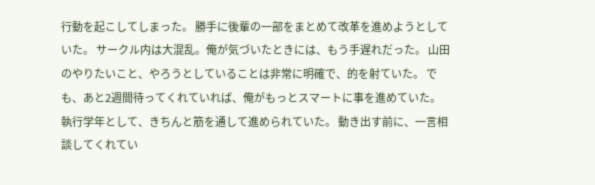行動を起こしてしまった。 勝手に後輩の一部をまとめて改革を進めようとしていた。 サークル内は大混乱。俺が気づいたときには、もう手遅れだった。 山田のやりたいこと、やろうとしていることは非常に明確で、的を射ていた。 でも、あと2週間待ってくれていれば、俺がもっとスマートに事を進めていた。 執行学年として、きちんと筋を通して進められていた。 動き出す前に、一言相談してくれてい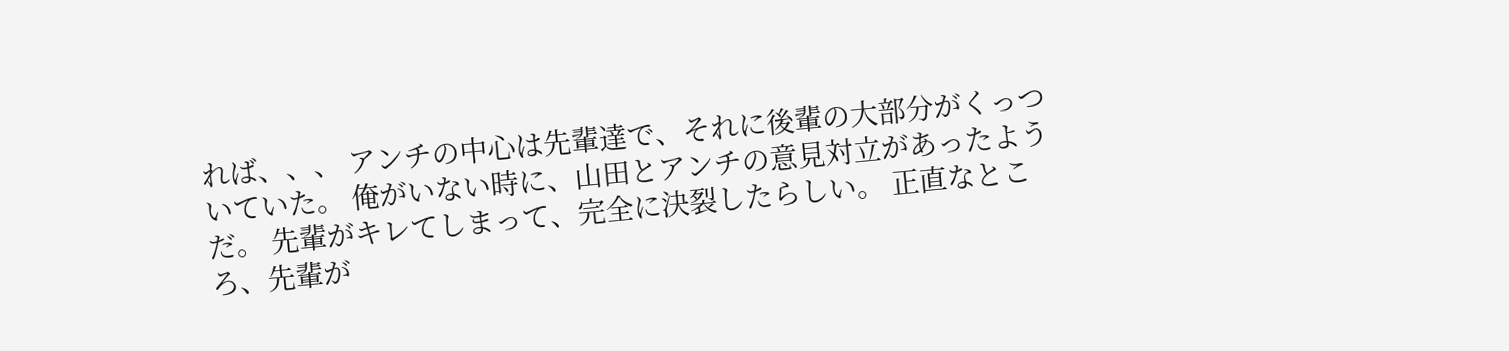れば、、、 アンチの中心は先輩達で、それに後輩の大部分がくっついていた。 俺がいない時に、山田とアンチの意見対立があったようだ。 先輩がキレてしまって、完全に決裂したらしい。 正直なところ、先輩が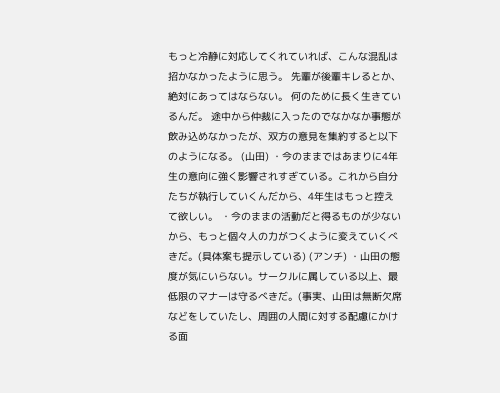もっと冷静に対応してくれていれば、こんな混乱は招かなかったように思う。 先輩が後輩キレるとか、絶対にあってはならない。 何のために長く生きているんだ。 途中から仲裁に入ったのでなかなか事態が飲み込めなかったが、双方の意見を集約すると以下のようになる。 (山田) ・今のままではあまりに4年生の意向に強く影響されすぎている。これから自分たちが執行していくんだから、4年生はもっと控えて欲しい。 ・今のままの活動だと得るものが少ないから、もっと個々人の力がつくように変えていくべきだ。(具体案も提示している) (アンチ) ・山田の態度が気にいらない。サークルに属している以上、最低限のマナーは守るべきだ。(事実、山田は無断欠席などをしていたし、周囲の人間に対する配慮にかける面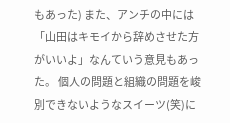もあった) また、アンチの中には「山田はキモイから辞めさせた方がいいよ」なんていう意見もあった。 個人の問題と組織の問題を峻別できないようなスイーツ(笑)に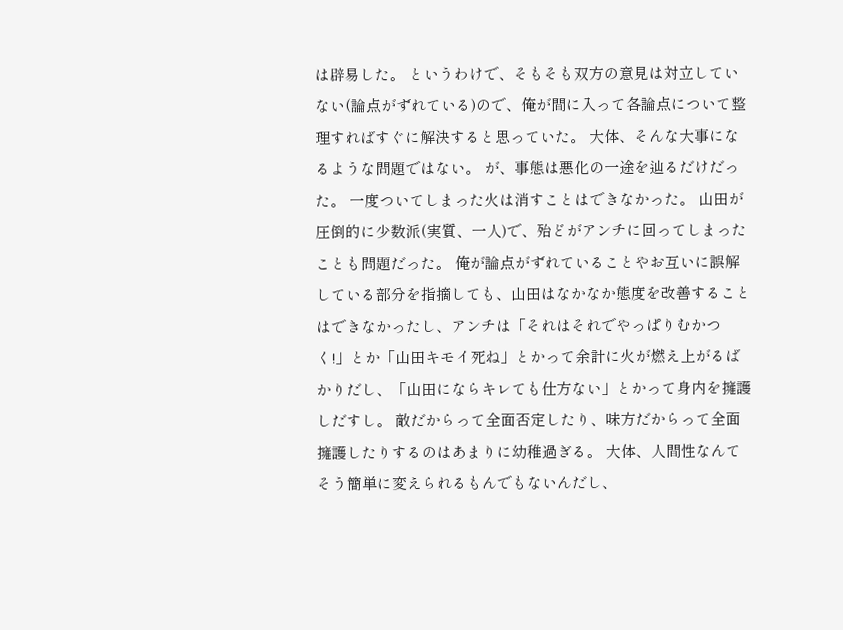は辟易した。 というわけで、そもそも双方の意見は対立していない(論点がずれている)ので、俺が間に入って各論点について整理すればすぐに解決すると思っていた。 大体、そんな大事になるような問題ではない。 が、事態は悪化の一途を辿るだけだった。 一度ついてしまった火は消すことはできなかった。 山田が圧倒的に少数派(実質、一人)で、殆どがアンチに回ってしまったことも問題だった。 俺が論点がずれていることやお互いに誤解している部分を指摘しても、山田はなかなか態度を改善することはできなかったし、アンチは「それはそれでやっぱりむかつく!」とか「山田キモイ死ね」とかって余計に火が燃え上がるばかりだし、「山田にならキレても仕方ない」とかって身内を擁護しだすし。 敵だからって全面否定したり、味方だからって全面擁護したりするのはあまりに幼稚過ぎる。 大体、人間性なんてそう簡単に変えられるもんでもないんだし、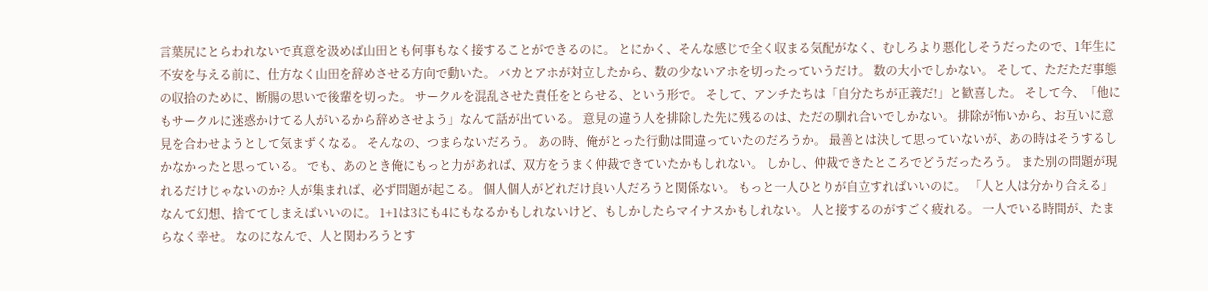言葉尻にとらわれないで真意を汲めば山田とも何事もなく接することができるのに。 とにかく、そんな感じで全く収まる気配がなく、むしろより悪化しそうだったので、1年生に不安を与える前に、仕方なく山田を辞めさせる方向で動いた。 バカとアホが対立したから、数の少ないアホを切ったっていうだけ。 数の大小でしかない。 そして、ただただ事態の収拾のために、断腸の思いで後輩を切った。 サークルを混乱させた責任をとらせる、という形で。 そして、アンチたちは「自分たちが正義だ!」と歓喜した。 そして今、「他にもサークルに迷惑かけてる人がいるから辞めさせよう」なんて話が出ている。 意見の違う人を排除した先に残るのは、ただの馴れ合いでしかない。 排除が怖いから、お互いに意見を合わせようとして気まずくなる。 そんなの、つまらないだろう。 あの時、俺がとった行動は間違っていたのだろうか。 最善とは決して思っていないが、あの時はそうするしかなかったと思っている。 でも、あのとき俺にもっと力があれば、双方をうまく仲裁できていたかもしれない。 しかし、仲裁できたところでどうだったろう。 また別の問題が現れるだけじゃないのか? 人が集まれば、必ず問題が起こる。 個人個人がどれだけ良い人だろうと関係ない。 もっと一人ひとりが自立すればいいのに。 「人と人は分かり合える」なんて幻想、捨ててしまえばいいのに。 1+1は3にも4にもなるかもしれないけど、もしかしたらマイナスかもしれない。 人と接するのがすごく疲れる。 一人でいる時間が、たまらなく幸せ。 なのになんで、人と関わろうとす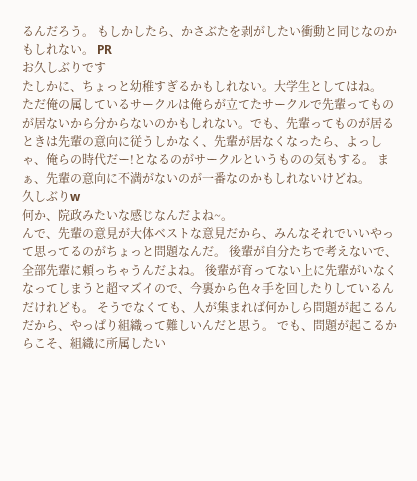るんだろう。 もしかしたら、かさぶたを剥がしたい衝動と同じなのかもしれない。 PR
お久しぶりです
たしかに、ちょっと幼稚すぎるかもしれない。大学生としてはね。
ただ俺の属しているサークルは俺らが立てたサークルで先輩ってものが居ないから分からないのかもしれない。でも、先輩ってものが居るときは先輩の意向に従うしかなく、先輩が居なくなったら、よっしゃ、俺らの時代だー!となるのがサークルというものの気もする。 まぁ、先輩の意向に不満がないのが一番なのかもしれないけどね。
久しぶりw
何か、院政みたいな感じなんだよね~。
んで、先輩の意見が大体ベストな意見だから、みんなそれでいいやって思ってるのがちょっと問題なんだ。 後輩が自分たちで考えないで、全部先輩に頼っちゃうんだよね。 後輩が育ってない上に先輩がいなくなってしまうと超マズイので、今裏から色々手を回したりしているんだけれども。 そうでなくても、人が集まれば何かしら問題が起こるんだから、やっぱり組織って難しいんだと思う。 でも、問題が起こるからこそ、組織に所属したい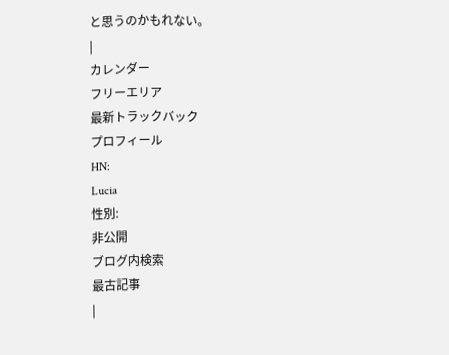と思うのかもれない。
|
カレンダー
フリーエリア
最新トラックバック
プロフィール
HN:
Lucia
性別:
非公開
ブログ内検索
最古記事
|